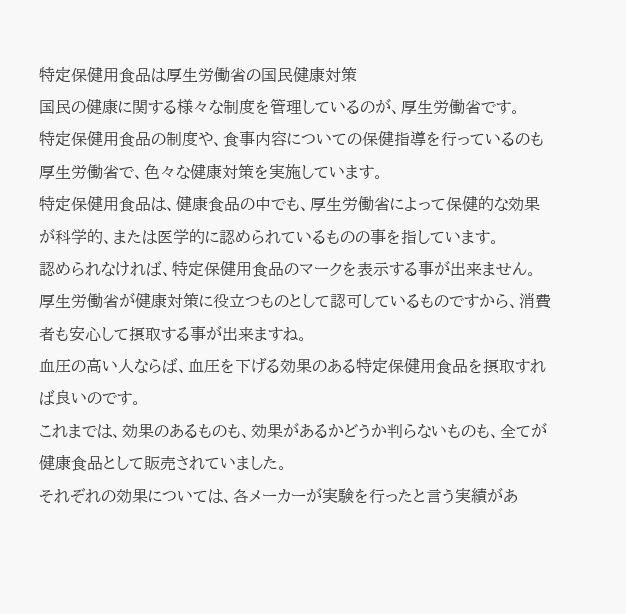特定保健用食品は厚生労働省の国民健康対策
国民の健康に関する様々な制度を管理しているのが、厚生労働省です。
特定保健用食品の制度や、食事内容についての保健指導を行っているのも厚生労働省で、色々な健康対策を実施しています。
特定保健用食品は、健康食品の中でも、厚生労働省によって保健的な効果が科学的、または医学的に認められているものの事を指しています。
認められなければ、特定保健用食品のマークを表示する事が出来ません。
厚生労働省が健康対策に役立つものとして認可しているものですから、消費者も安心して摂取する事が出来ますね。
血圧の高い人ならば、血圧を下げる効果のある特定保健用食品を摂取すれば良いのです。
これまでは、効果のあるものも、効果があるかどうか判らないものも、全てが健康食品として販売されていました。
それぞれの効果については、各メーカーが実験を行ったと言う実績があ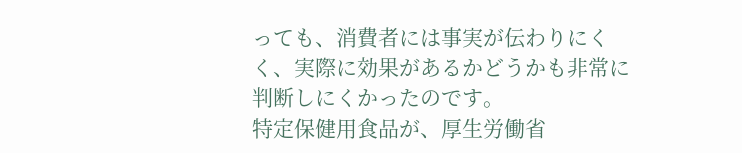っても、消費者には事実が伝わりにくく、実際に効果があるかどうかも非常に判断しにくかったのです。
特定保健用食品が、厚生労働省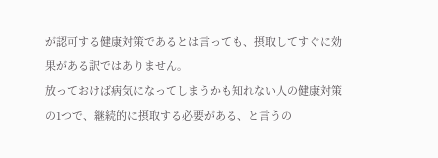が認可する健康対策であるとは言っても、摂取してすぐに効果がある訳ではありません。
放っておけば病気になってしまうかも知れない人の健康対策の1つで、継続的に摂取する必要がある、と言うの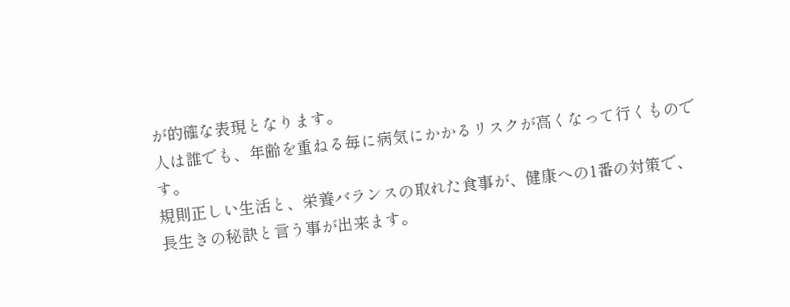が的確な表現となります。
人は誰でも、年齢を重ねる毎に病気にかかるリスクが高くなって行くものです。
規則正しい生活と、栄養バランスの取れた食事が、健康への1番の対策で、長生きの秘訣と言う事が出来ます。